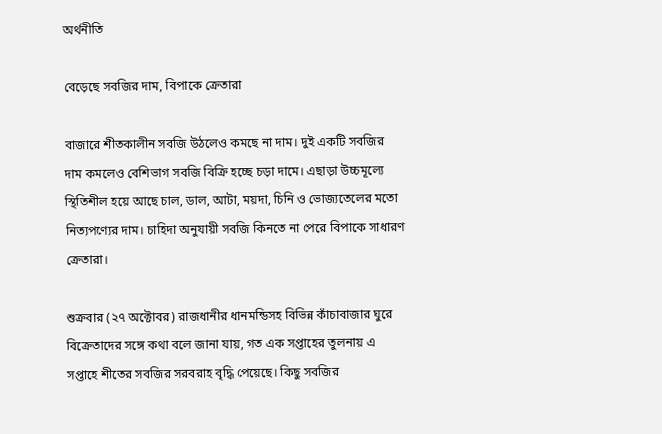অর্থনীতি

বেড়েছে সবজির দাম, বিপাকে ক্রেতারা

বাজারে শীতকালীন সবজি উঠলেও কমছে না দাম। দুই একটি সবজির দাম কমলেও বেশিভাগ সবজি বিক্রি হচ্ছে চড়া দামে। এছাড়া উচ্চমূল্যে স্থিতিশীল হয়ে আছে চাল, ডাল, আটা, ময়দা, চিনি ও ভোজ্যতেলের মতো নিত্যপণ্যের দাম। চাহিদা অনুযায়ী সবজি কিনতে না পেরে বিপাকে সাধারণ ক্রেতারা।

শুক্রবার (২৭ অক্টোবর) রাজধানীর ধানমন্ডিসহ বিভিন্ন কাঁচাবাজার ঘুরে বিক্রেতাদের সঙ্গে কথা বলে জানা যায়, গত এক সপ্তাহের তুলনায় এ সপ্তাহে শীতের সবজির সরবরাহ বৃদ্ধি পেয়েছে। কিছু সবজির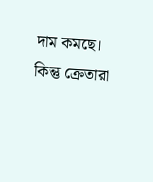দাম কমছে। কিন্তু ক্রেতারা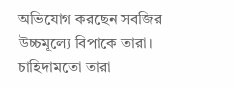অভিযোগ করছেন সবজির উচ্চমূল্যে বিপাকে তারা। চাহিদামতো তারা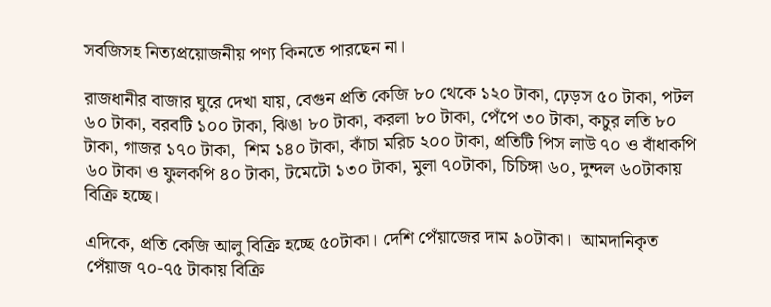সবজিসহ নিত্যপ্রয়োজনীয় পণ্য কিনতে পারছেন না।

রাজধানীর বাজার ঘুরে দেখা যায়, বেগুন প্রতি কেজি ৮০ থেকে ১২০ টাকা, ঢ়েড়স ৫০ টাকা, পটল ৬০ টাকা, বরবটি ১০০ টাকা, ঝিঙা ৮০ টাকা, করলা ৮০ টাকা, পেঁপে ৩০ টাকা, কচুর লতি ৮০ টাকা, গাজর ১৭০ টাকা,  শিম ১৪০ টাকা, কাঁচা মরিচ ২০০ টাকা, প্রতিটি পিস লাউ ৭০ ও বাঁধাকপি ৬০ টাকা ও ফুলকপি ৪০ টাকা, টমেটো ১৩০ টাকা, মুলা ৭০টাকা, চিচিঙ্গা ৬০, দুন্দল ৬০টাকায় বিক্রি হচ্ছে।

এদিকে, প্রতি কেজি আলু বিক্রি হচ্ছে ৫০টাকা। দেশি পেঁয়াজের দাম ৯০টাকা।  আমদানিকৃত পেঁয়াজ ৭০-৭৫ টাকায় বিক্রি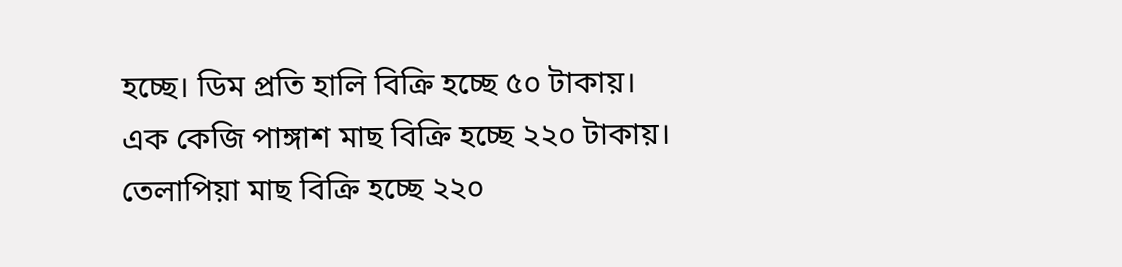হচ্ছে। ডিম প্রতি হালি বিক্রি হচ্ছে ৫০ টাকায়। এক কেজি পাঙ্গাশ মাছ বিক্রি হচ্ছে ২২০ টাকায়। তেলাপিয়া মাছ বিক্রি হচ্ছে ২২০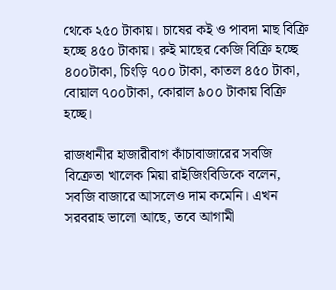থেকে ২৫০ টাকায়। চাষের কই ও পাবদা মাছ বিক্রি হচ্ছে ৪৫০ টাকায়। রুই মাছের কেজি বিক্রি হচ্ছে ৪০০টাকা, চিংড়ি ৭০০ টাকা, কাতল ৪৫০ টাকা, বোয়াল ৭০০টাকা, কোরাল ৯০০ টাকায় বিক্রি হচ্ছে।

রাজধানীর হাজারীবাগ কাঁচাবাজারের সবজি বিক্রেতা খালেক মিয়া রাইজিংবিডিকে বলেন, সবজি বাজারে আসলেও দাম কমেনি। এখন সরবরাহ ভালো আছে, তবে আগামী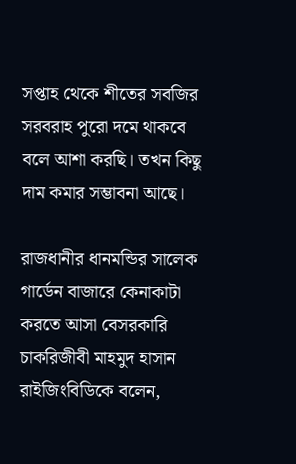সপ্তাহ থেকে শীতের সবজির সরবরাহ পুরো দমে থাকবে বলে আশা করছি। তখন কিছু দাম কমার সম্ভাবনা আছে।

রাজধানীর ধানমন্ডির সালেক গার্ডেন বাজারে কেনাকাটা করতে আসা বেসরকারি চাকরিজীবী মাহমুদ হাসান রাইজিংবিডিকে বলেন,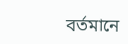বর্তমানে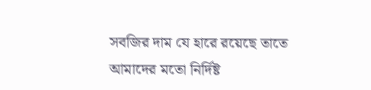সবজির দাম যে হারে রয়েছে তাতে আমাদের মতো নির্দিষ্ট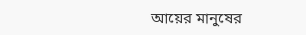আয়ের মানুষের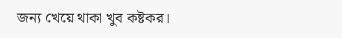জন্য খেয়ে থাকা খুব কষ্টকর।